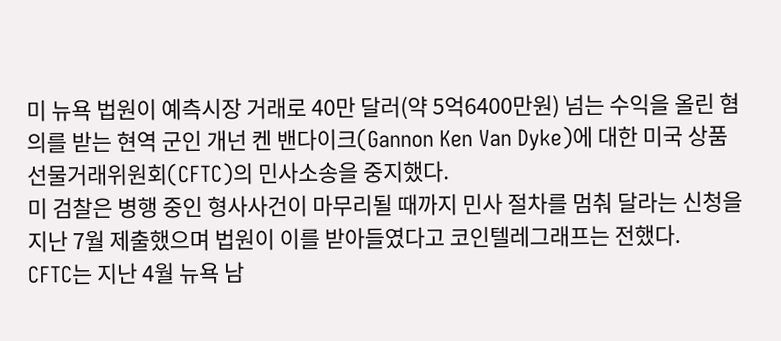미 뉴욕 법원이 예측시장 거래로 40만 달러(약 5억6400만원) 넘는 수익을 올린 혐의를 받는 현역 군인 개넌 켄 밴다이크(Gannon Ken Van Dyke)에 대한 미국 상품선물거래위원회(CFTC)의 민사소송을 중지했다.
미 검찰은 병행 중인 형사사건이 마무리될 때까지 민사 절차를 멈춰 달라는 신청을 지난 7월 제출했으며 법원이 이를 받아들였다고 코인텔레그래프는 전했다.
CFTC는 지난 4월 뉴욕 남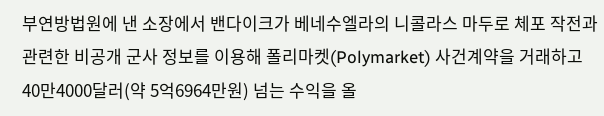부연방법원에 낸 소장에서 밴다이크가 베네수엘라의 니콜라스 마두로 체포 작전과 관련한 비공개 군사 정보를 이용해 폴리마켓(Polymarket) 사건계약을 거래하고 40만4000달러(약 5억6964만원) 넘는 수익을 올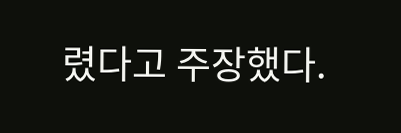렸다고 주장했다.